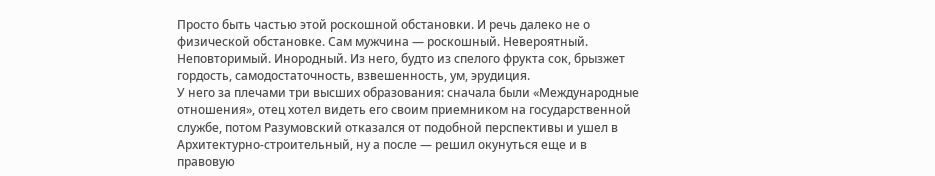Просто быть частью этой роскошной обстановки. И речь далеко не о физической обстановке. Сам мужчина — роскошный. Невероятный. Неповторимый. Инородный. Из него, будто из спелого фрукта сок, брызжет гордость, самодостаточность, взвешенность, ум, эрудиция.
У него за плечами три высших образования: сначала были «Международные отношения», отец хотел видеть его своим приемником на государственной службе, потом Разумовский отказался от подобной перспективы и ушел в Архитектурно-строительный, ну а после — решил окунуться еще и в правовую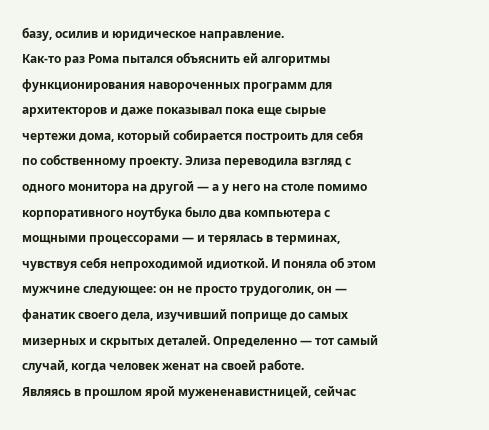базу, осилив и юридическое направление.
Как-то раз Рома пытался объяснить ей алгоритмы функционирования навороченных программ для архитекторов и даже показывал пока еще сырые чертежи дома, который собирается построить для себя по собственному проекту. Элиза переводила взгляд с одного монитора на другой — а у него на столе помимо корпоративного ноутбука было два компьютера с мощными процессорами — и терялась в терминах, чувствуя себя непроходимой идиоткой. И поняла об этом мужчине следующее: он не просто трудоголик, он — фанатик своего дела, изучивший поприще до самых мизерных и скрытых деталей. Определенно — тот самый случай, когда человек женат на своей работе.
Являясь в прошлом ярой мужененавистницей, сейчас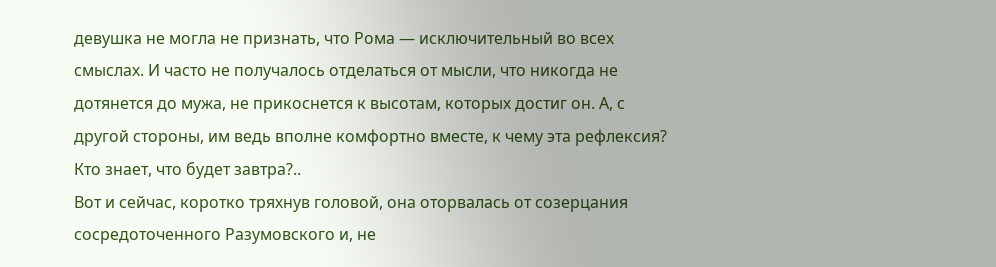девушка не могла не признать, что Рома — исключительный во всех смыслах. И часто не получалось отделаться от мысли, что никогда не дотянется до мужа, не прикоснется к высотам, которых достиг он. А, с другой стороны, им ведь вполне комфортно вместе, к чему эта рефлексия? Кто знает, что будет завтра?..
Вот и сейчас, коротко тряхнув головой, она оторвалась от созерцания сосредоточенного Разумовского и, не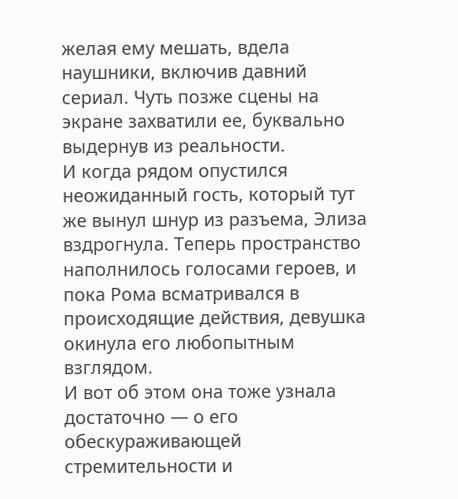желая ему мешать, вдела наушники, включив давний сериал. Чуть позже сцены на экране захватили ее, буквально выдернув из реальности.
И когда рядом опустился неожиданный гость, который тут же вынул шнур из разъема, Элиза вздрогнула. Теперь пространство наполнилось голосами героев, и пока Рома всматривался в происходящие действия, девушка окинула его любопытным взглядом.
И вот об этом она тоже узнала достаточно — о его обескураживающей стремительности и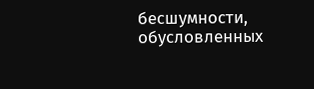бесшумности, обусловленных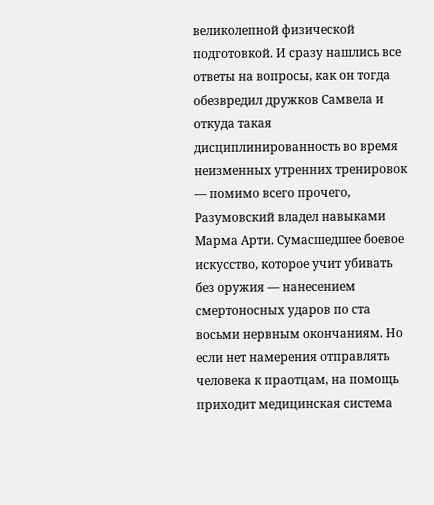великолепной физической подготовкой. И сразу нашлись все ответы на вопросы, как он тогда обезвредил дружков Самвела и откуда такая дисциплинированность во время неизменных утренних тренировок — помимо всего прочего, Разумовский владел навыками Марма Арти. Сумасшедшее боевое искусство, которое учит убивать без оружия — нанесением смертоносных ударов по ста восьми нервным окончаниям. Но если нет намерения отправлять человека к праотцам, на помощь приходит медицинская система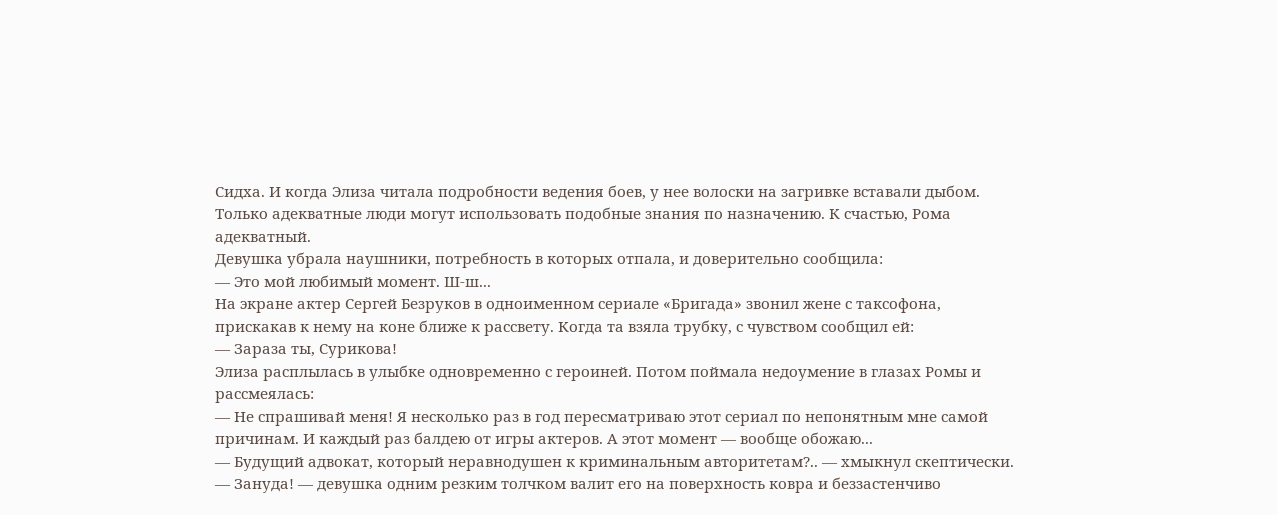Сидха. И когда Элиза читала подробности ведения боев, у нее волоски на загривке вставали дыбом. Только адекватные люди могут использовать подобные знания по назначению. К счастью, Рома адекватный.
Девушка убрала наушники, потребность в которых отпала, и доверительно сообщила:
— Это мой любимый момент. Ш-ш...
На экране актер Сергей Безруков в одноименном сериале «Бригада» звонил жене с таксофона, прискакав к нему на коне ближе к рассвету. Когда та взяла трубку, с чувством сообщил ей:
— Зараза ты, Сурикова!
Элиза расплылась в улыбке одновременно с героиней. Потом поймала недоумение в глазах Ромы и рассмеялась:
— Не спрашивай меня! Я несколько раз в год пересматриваю этот сериал по непонятным мне самой причинам. И каждый раз балдею от игры актеров. А этот момент — вообще обожаю...
— Будущий адвокат, который неравнодушен к криминальным авторитетам?.. — хмыкнул скептически.
— Зануда! — девушка одним резким толчком валит его на поверхность ковра и беззастенчиво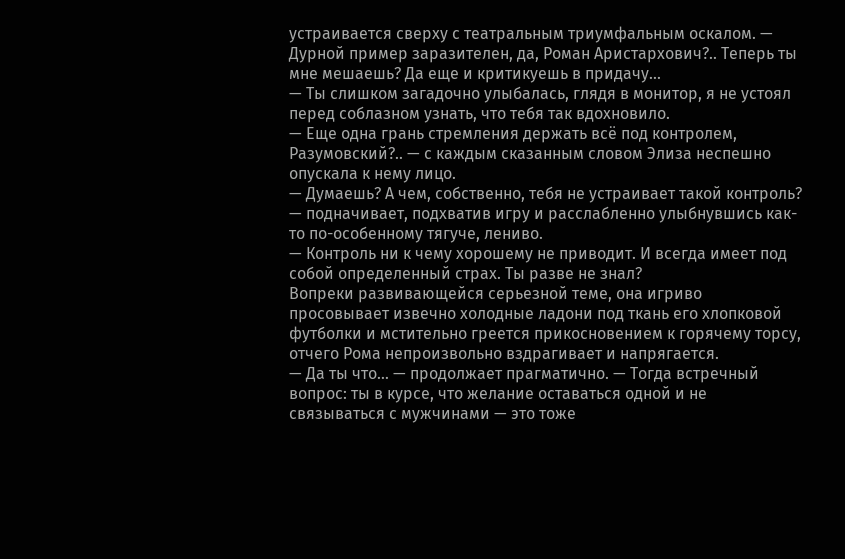устраивается сверху с театральным триумфальным оскалом. — Дурной пример заразителен, да, Роман Аристархович?.. Теперь ты мне мешаешь? Да еще и критикуешь в придачу...
— Ты слишком загадочно улыбалась, глядя в монитор, я не устоял перед соблазном узнать, что тебя так вдохновило.
— Еще одна грань стремления держать всё под контролем, Разумовский?.. — с каждым сказанным словом Элиза неспешно опускала к нему лицо.
— Думаешь? А чем, собственно, тебя не устраивает такой контроль? — подначивает, подхватив игру и расслабленно улыбнувшись как-то по-особенному тягуче, лениво.
— Контроль ни к чему хорошему не приводит. И всегда имеет под собой определенный страх. Ты разве не знал?
Вопреки развивающейся серьезной теме, она игриво просовывает извечно холодные ладони под ткань его хлопковой футболки и мстительно греется прикосновением к горячему торсу, отчего Рома непроизвольно вздрагивает и напрягается.
— Да ты что… — продолжает прагматично. — Тогда встречный вопрос: ты в курсе, что желание оставаться одной и не связываться с мужчинами — это тоже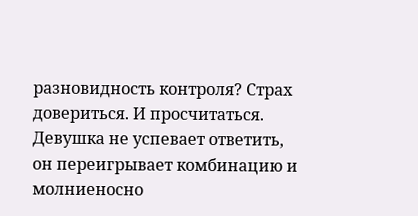разновидность контроля? Страх довериться. И просчитаться.
Девушка не успевает ответить, он переигрывает комбинацию и молниеносно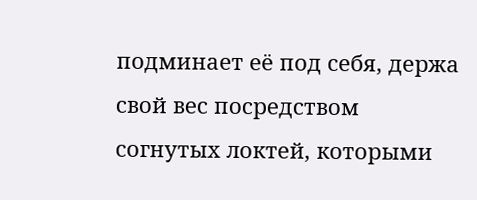подминает её под себя, держа свой вес посредством согнутых локтей, которыми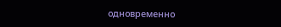одновременно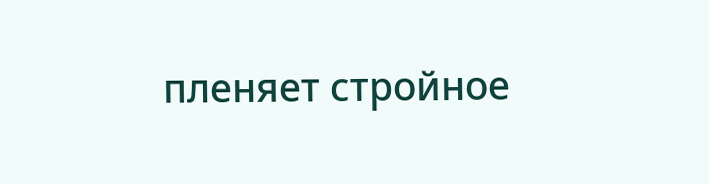пленяет стройное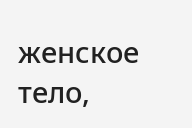женское тело,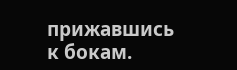прижавшись к бокам.